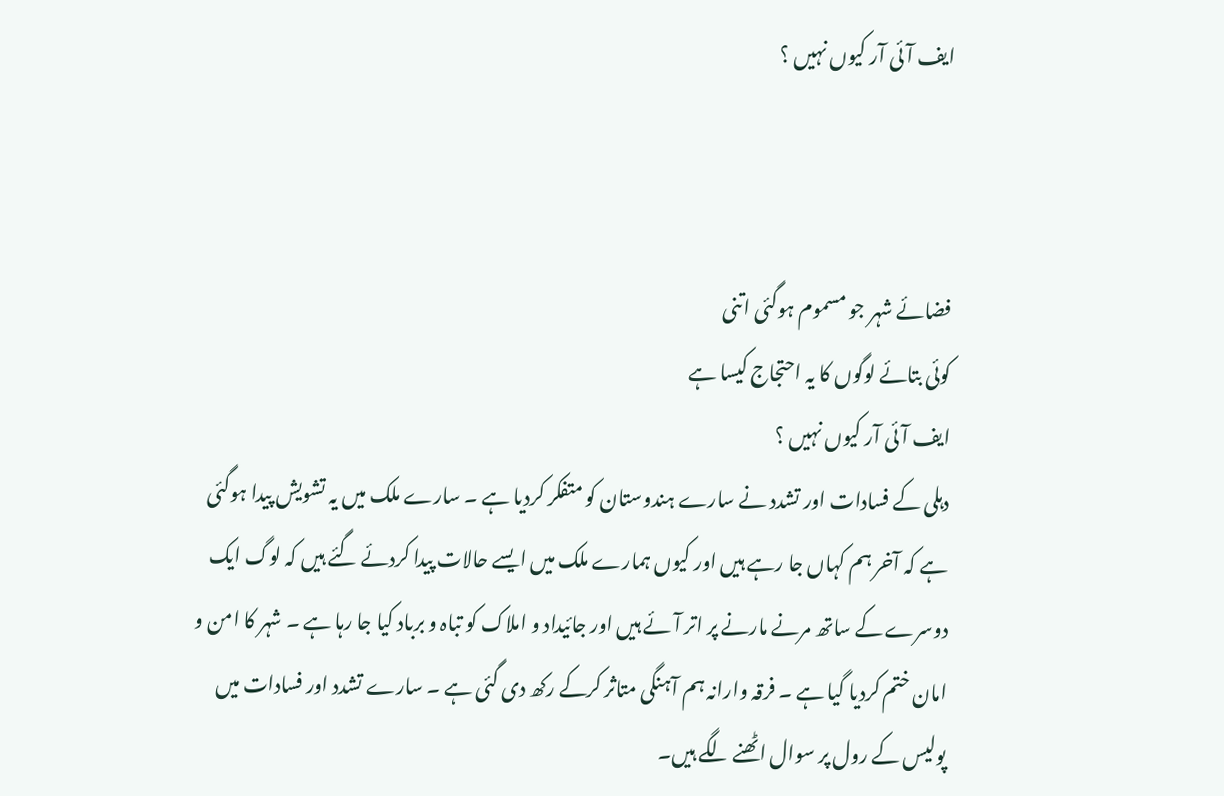ایف آئی آر کیوں نہیں ؟



فضائے شہر جو مسموم ہوگئی اتنی
کوئی بتائے لوگوں کا یہ احتجاج کیسا ہے
ایف آئی آر کیوں نہیں ؟
دہلی کے فسادات اور تشدد نے سارے ہندوستان کو متفکر کردیا ہے ۔ سارے ملک میں یہ تشویش پیدا ہوگئی ہے کہ آخر ہم کہاں جا رہے ہیں اور کیوں ہمارے ملک میں ایسے حالات پیدا کردئے گئے ہیں کہ لوگ ایک دوسرے کے ساتھ مرنے مارنے پر اتر آئے ہیں اور جائیداد و املاک کو تباہ و برباد کیا جا رہا ہے ۔ شہر کا امن و امان ختم کردیا گیا ہے ۔ فرقہ وارانہ ہم آہنگی متاثر کرکے رکھ دی گئی ہے ۔ سارے تشدد اور فسادات میں پولیس کے رول پر سوال اٹھنے لگے ہیں۔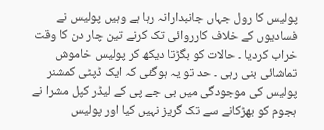پولیس کا رول جہاں جانبدارانہ رہا ہے وہیں پولیس نے فسادیوں کے خلاف کارروائی تک کرنے تین چار دن کا وقت خراب کردیا ۔ حالات کو بگڑتا دیکھ کر پولیس خاموش تماشائی بنی رہی ۔ حد تو یہ ہوگئی کہ ایک ڈپٹی کمشنر پولیس کی موجودگی میں بی جے پی کے لیڈر کپل مشرا نے ہجوم کو بھڑکانے سے تک گریز نہیں کیا اور پولیس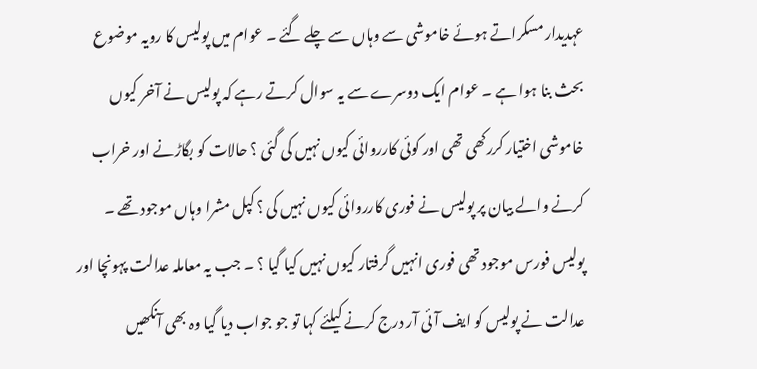عہدیدار مسکراتے ہوئے خاموشی سے وہاں سے چلے گئے ۔ عوام میں پولیس کا رویہ موضوع بحث بنا ہوا ہے ۔ عوام ایک دوسرے سے یہ سوال کرتے رہے کہ پولیس نے آخر کیوں خاموشی اختیار کررکھی تھی اور کوئی کارروائی کیوں نہیں کی گئی ؟ حالات کو بگاڑنے اور خراب کرنے والے بیان پر پولیس نے فوری کارروائی کیوں نہیں کی ؟ کپل مشرا وہاں موجود تھے ۔ پولیس فورس موجود تھی فوری انہیں گرفتار کیوں نہیں کیا گیا ؟ ۔ جب یہ معاملہ عدالت پہونچا اور عدالت نے پولیس کو ایف آئی آر درج کرنے کیلئے کہا تو جو جواب دیا گیا وہ بھی آنکھیں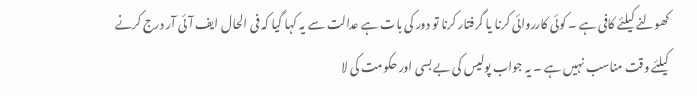کھولنے کیلئے کافی ہے ۔ کوئی کارروائی کرنا یا گرفتار کرنا تو دور کی بات ہے عدالت سے یہ کہا گیا کہ فی الحال ایف آئی آر درج کرنے کیلئے وقت مناسب نہیں ہے ۔ یہ جواب پولیس کی بے بسی اور حکومت کی لا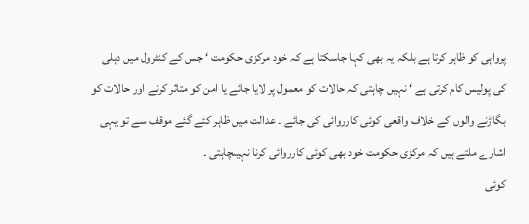پرواہی کو ظاہر کرتا ہے بلکہ یہ بھی کہا جاسکتا ہے کہ خود مرکزی حکومت ‘ جس کے کنٹرول میں دہلی کی پولیس کام کرتی ہے ‘ نہیں چاہتی کہ حالات کو معمول پر لایا جائے یا امن کو متاثر کرنے اور حالات کو بگاڑنے والوں کے خلاف واقعی کوئی کارروائی کی جائے ۔ عدالت میں ظاہر کئے گئے موقف سے تو یہی اشارے ملتے ہیں کہ مرکزی حکومت خود بھی کوئی کارروائی کرنا نہیںچاہتی ۔
کوئی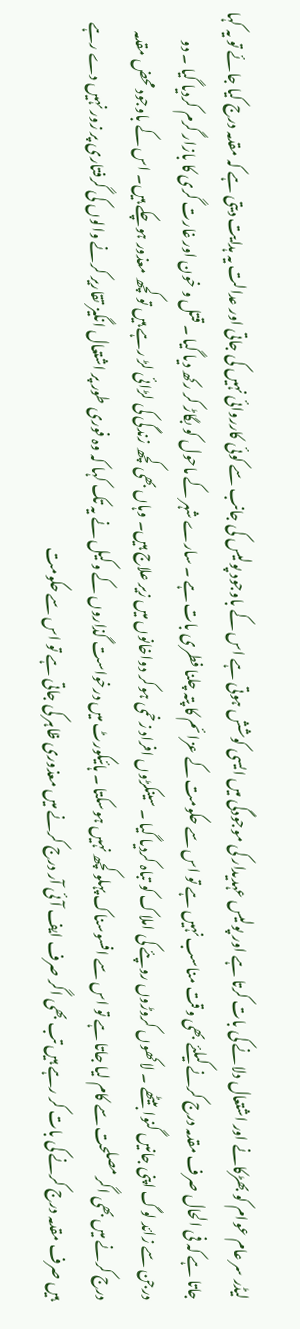لیڈر سر عام عوام کو بھڑکانے اور اشتعال دلانے کی بات کرتا ہے اور پولیس عہدیدار کی موجودگی میں ایسی کوشش ہوتی ہے اس کے باوجود پولیس کی جانب سے کوئی کارروائی نہیں کی جاتی اور عدالت یہ ہدایت دیتی ہے کہ مقدمہ درج کیا جائے تو یہ کہا جاتا ہے کہ فی الحال صرف مقدمہ درج کرنے کیلئے بھی وقت مناسب نہیں ہے تو اس سے حکومت کے عزائم کا پتہ چلنا فطری بات ہے ۔ سارے شہر کے ماحول کو بگاڑ کر رکھ دیا گیا ۔ قتل و خون اور غارت گری کا بازار گرم کردیا گیا ۔ دو درجن سے زائد لوگ اپنی جانیں گنوا بیٹھے ۔ لاکھوں کروڑوں روپئے کی املاک کو تباہ کردیا گیا ۔ سینکڑوں افراد زخمی ہوکر دواخانوں میں زیر علاج ہیں۔ وہاں بھی کچھ زندگی کی لڑائی لڑ رہے ہیں تو کچھ معذور ہوچکے ہیں۔ اس کے باوجود محض مقدمہ درج کرنے میں بھی اگر مصلحت سے کام لیا جاتا ہے تو اس سے افسوسناک پہلو کچھ نہیں ہوسکتا ۔ ہائیکورٹ میں درخواست گذاروں کے وکیل نے یہ تک کہا کہ وہ فوری طور پر اشتعال انگیز تقاریر کرنے والوں کی گرفتاری پر زور نہیں دے رہے ہیں صرف مقدمہ درج کرنے کی بات کر رہے ہیں تب بھی اگر صرف ایف آئی آر درج کرنے میں معذوری ظاہر کی جاتی ہے تو اس سے حکومت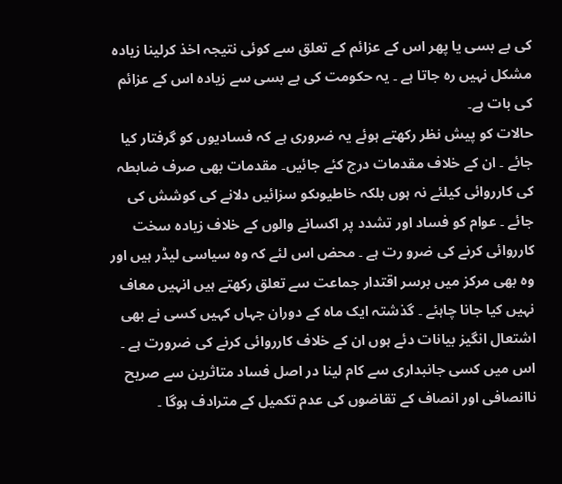کی بے بسی یا پھر اس کے عزائم کے تعلق سے کوئی نتیجہ اخذ کرلینا زیادہ مشکل نہیں رہ جاتا ہے ۔ یہ حکومت کی بے بسی سے زیادہ اس کے عزائم کی بات ہے۔
حالات کو پیش نظر رکھتے ہوئے یہ ضروری ہے کہ فسادیوں کو گرفتار کیا جائے ۔ ان کے خلاف مقدمات درج کئے جائیں۔ مقدمات بھی صرف ضابطہ کی کارروائی کیلئے نہ ہوں بلکہ خاطیوںکو سزائیں دلانے کی کوشش کی جائے ۔ عوام کو فساد اور تشدد پر اکسانے والوں کے خلاف زیادہ سخت کارروائی کرنے کی ضرو رت ہے ۔ محض اس لئے کہ وہ سیاسی لیڈر ہیں اور وہ بھی مرکز میں برسر اقتدار جماعت سے تعلق رکھتے ہیں انہیں معاف نہیں کیا جانا چاہئے ۔ گذشتہ ایک ماہ کے دوران جہاں کہیں کسی نے بھی اشتعال انگیز بیانات دئے ہوں ان کے خلاف کارروائی کرنے کی ضرورت ہے ۔ اس میں کسی جانبداری سے کام لینا در اصل فساد متاثرین سے صریح ناانصافی اور انصاف کے تقاضوں کی عدم تکمیل کے مترادف ہوگا ۔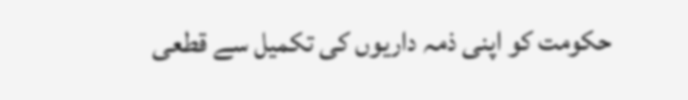حکومت کو اپنی ذمہ داریوں کی تکمیل سے قطعی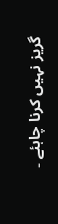گریز نہیں کرنا چاہئے ۔